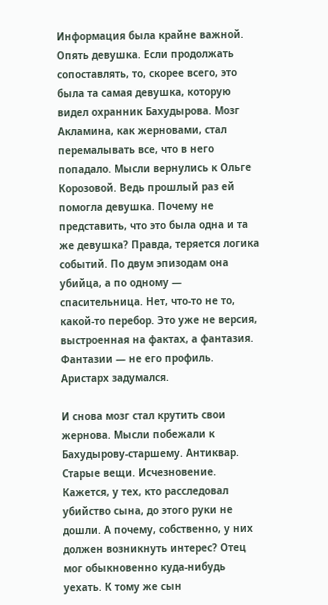Информация была крайне важной. Опять девушка. Если продолжать сопоставлять, то, скорее всего, это была та самая девушка, которую видел охранник Бахудырова. Мозг Акламина, как жерновами, стал перемалывать все, что в него попадало. Мысли вернулись к Ольге Корозовой. Ведь прошлый раз ей помогла девушка. Почему не представить, что это была одна и та же девушка? Правда, теряется логика событий. По двум эпизодам она убийца, а по одному — спасительница. Нет, что-то не то, какой-то перебор. Это уже не версия, выстроенная на фактах, а фантазия. Фантазии — не его профиль. Аристарх задумался.

И снова мозг стал крутить свои жернова. Мысли побежали к Бахудырову-старшему. Антиквар. Старые вещи. Исчезновение. Кажется, у тех, кто расследовал убийство сына, до этого руки не дошли. А почему, собственно, у них должен возникнуть интерес? Отец мог обыкновенно куда-нибудь уехать. К тому же сын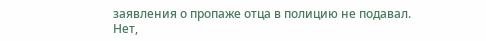заявления о пропаже отца в полицию не подавал. Нет,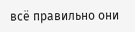всё правильно они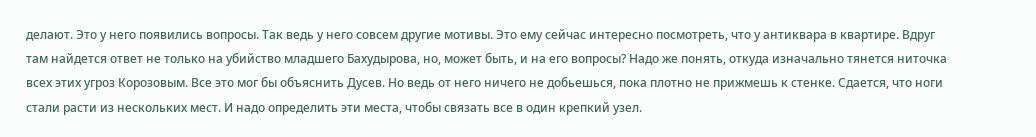делают. Это у него появились вопросы. Так ведь у него совсем другие мотивы. Это ему сейчас интересно посмотреть, что у антиквара в квартире. Вдруг там найдется ответ не только на убийство младшего Бахудырова, но, может быть, и на его вопросы? Надо же понять, откуда изначально тянется ниточка всех этих угроз Корозовым. Все это мог бы объяснить Дусев. Но ведь от него ничего не добьешься, пока плотно не прижмешь к стенке. Сдается, что ноги стали расти из нескольких мест. И надо определить эти места, чтобы связать все в один крепкий узел.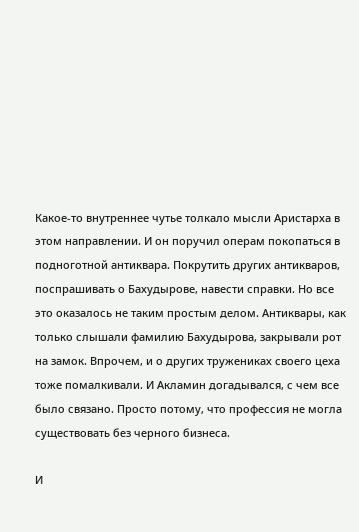Какое-то внутреннее чутье толкало мысли Аристарха в этом направлении. И он поручил операм покопаться в подноготной антиквара. Покрутить других антикваров, поспрашивать о Бахудырове, навести справки. Но все это оказалось не таким простым делом. Антиквары, как только слышали фамилию Бахудырова, закрывали рот на замок. Впрочем, и о других тружениках своего цеха тоже помалкивали. И Акламин догадывался, с чем все было связано. Просто потому, что профессия не могла существовать без черного бизнеса.

И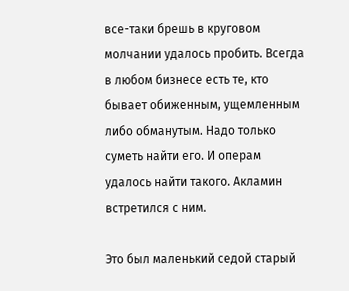все-таки брешь в круговом молчании удалось пробить. Всегда в любом бизнесе есть те, кто бывает обиженным, ущемленным либо обманутым. Надо только суметь найти его. И операм удалось найти такого. Акламин встретился с ним.

Это был маленький седой старый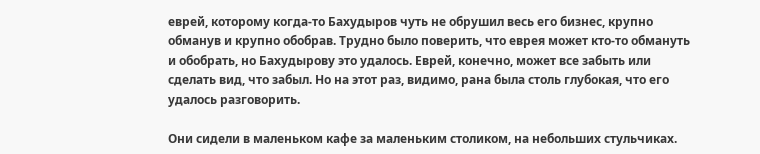еврей, которому когда-то Бахудыров чуть не обрушил весь его бизнес, крупно обманув и крупно обобрав. Трудно было поверить, что еврея может кто-то обмануть и обобрать, но Бахудырову это удалось. Еврей, конечно, может все забыть или сделать вид, что забыл. Но на этот раз, видимо, рана была столь глубокая, что его удалось разговорить.

Они сидели в маленьком кафе за маленьким столиком, на небольших стульчиках.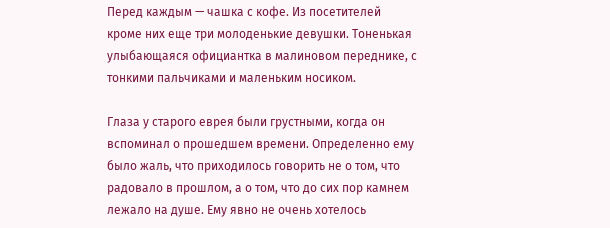Перед каждым — чашка с кофе. Из посетителей кроме них еще три молоденькие девушки. Тоненькая улыбающаяся официантка в малиновом переднике, с тонкими пальчиками и маленьким носиком.

Глаза у старого еврея были грустными, когда он вспоминал о прошедшем времени. Определенно ему было жаль, что приходилось говорить не о том, что радовало в прошлом, а о том, что до сих пор камнем лежало на душе. Ему явно не очень хотелось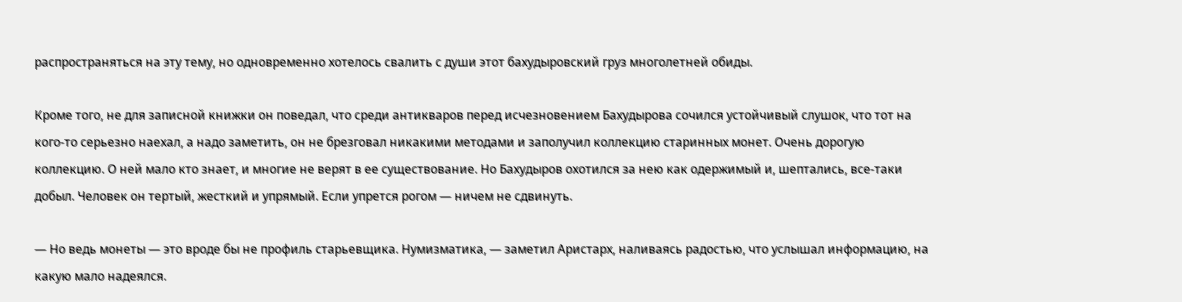распространяться на эту тему, но одновременно хотелось свалить с души этот бахудыровский груз многолетней обиды.

Кроме того, не для записной книжки он поведал, что среди антикваров перед исчезновением Бахудырова сочился устойчивый слушок, что тот на кого-то серьезно наехал, а надо заметить, он не брезговал никакими методами и заполучил коллекцию старинных монет. Очень дорогую коллекцию. О ней мало кто знает, и многие не верят в ее существование. Но Бахудыров охотился за нею как одержимый и, шептались, все-таки добыл. Человек он тертый, жесткий и упрямый. Если упрется рогом — ничем не сдвинуть.

— Но ведь монеты — это вроде бы не профиль старьевщика. Нумизматика, — заметил Аристарх, наливаясь радостью, что услышал информацию, на какую мало надеялся.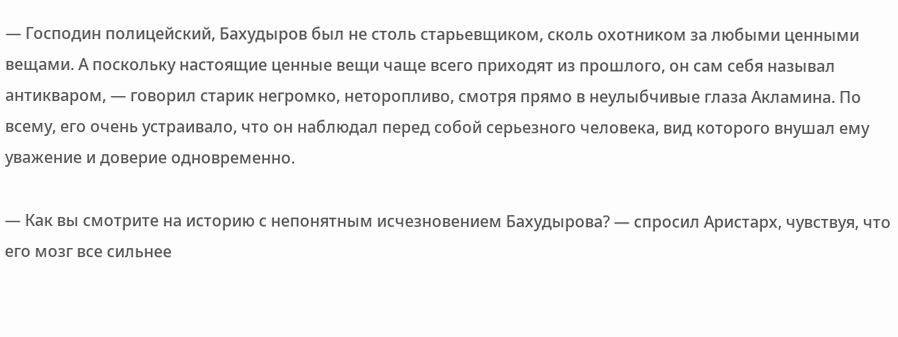— Господин полицейский, Бахудыров был не столь старьевщиком, сколь охотником за любыми ценными вещами. А поскольку настоящие ценные вещи чаще всего приходят из прошлого, он сам себя называл антикваром, — говорил старик негромко, неторопливо, смотря прямо в неулыбчивые глаза Акламина. По всему, его очень устраивало, что он наблюдал перед собой серьезного человека, вид которого внушал ему уважение и доверие одновременно.

— Как вы смотрите на историю с непонятным исчезновением Бахудырова? — спросил Аристарх, чувствуя, что его мозг все сильнее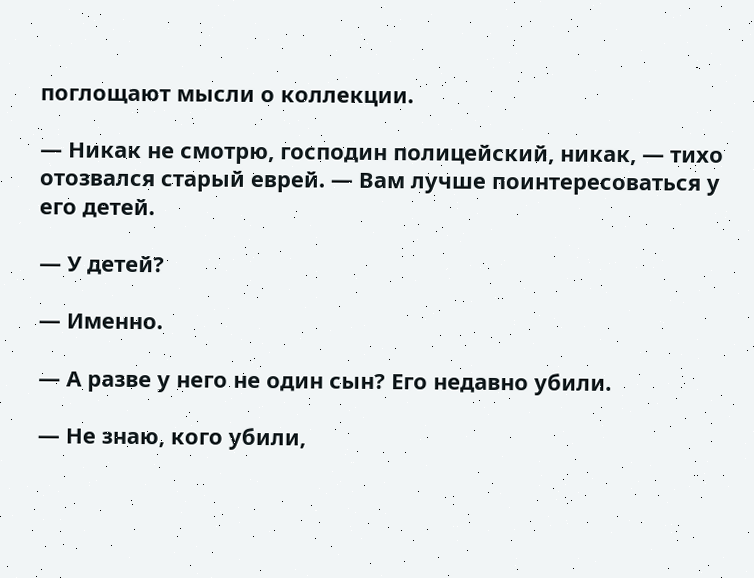поглощают мысли о коллекции.

— Никак не смотрю, господин полицейский, никак, — тихо отозвался старый еврей. — Вам лучше поинтересоваться у его детей.

— У детей?

— Именно.

— А разве у него не один сын? Его недавно убили.

— Не знаю, кого убили,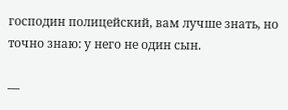господин полицейский, вам лучше знать, но точно знаю: у него не один сын.

—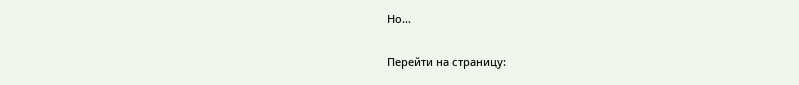Но…

Перейти на страницу: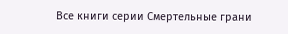Все книги серии Смертельные грани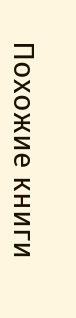Похожие книги